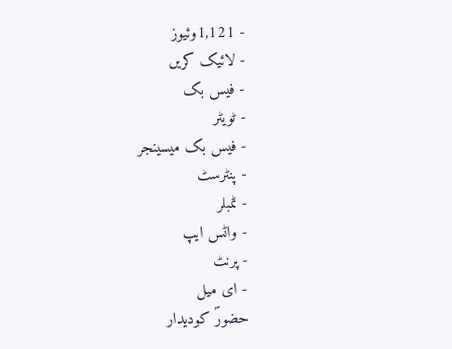- 1,121وئیوز
- لائیک کریں
- فیس بک
- ٹویٹر
- فیس بک میسینجر
- پنٹرسٹ
- ٹمبلر
- واٹس ایپ
- پرنٹ
- ای میل
حضورؐ کودیدار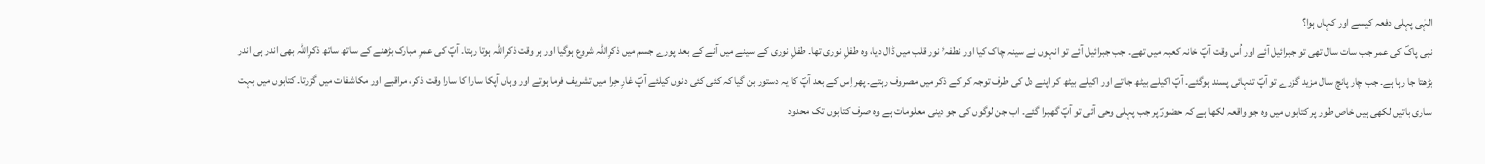الہٰی پہلی دفعہ کیسے اور کہاں ہوا؟
نبی پاکؐ کی عمر جب سات سال تھی تو جبرائیل آئے اور اُس وقت آپؐ خانہ کعبہ میں تھے۔ جب جبرائیل آئے تو انہوں نے سینہ چاک کیا اور نطفہٴِ نور قلب میں ڈال دیا، وہ طفلِ نوری تھا۔ طفلِ نوری کے سینے میں آنے کے بعد پورے جسم میں ذکرِاللہ شروع ہوگیا اور ہر وقت ذکرِاللہ ہوتا رہتا۔ آپؐ کی عمرِ مبارک بڑھنے کے ساتھ ساتھ ذکرِاللہ بھی اندر ہی اندر بڑھتا جا رہا ہے۔ جب چار پانچ سال مزید گزرے تو آپؐ تنہائی پسند ہوگئے۔ آپؐ اکیلے بیٹھ جاتے اور اکیلے بیٹھ کر اپنے دل کی طرف توجہ کر کے ذکر میں مصروف رہتے۔ پھر اِس کے بعد آپؐ کا یہ دستور بن گیا کہ کئی کئی دنوں کیلئے آپؐ غارِ حِرا میں تشریف فرما ہوتے اور وہاں آپکا سارا کا سارا وقت ذکر، مراقبے اور مکاشفات میں گزرتا۔ کتابوں میں بہت ساری باتیں لکھی ہیں خاص طور پر کتابوں میں وہ جو واقعہ لکھا ہے کہ حضورؐ پر جب پہلی وحی آئی تو آپؐ گھبرا گئے۔ اب جن لوگوں کی جو دینی معلومات ہے وہ صرف کتابوں تک محدود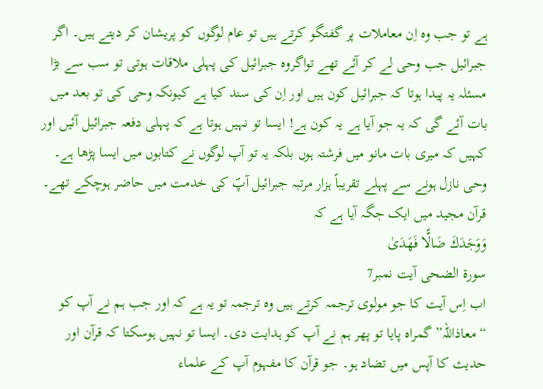ہے تو جب وہ اِن معاملات پر گفتگو کرتے ہیں تو عام لوگوں کو پریشان کر دیتے ہیں۔ اگر جبرائیل جب وحی لے کر آئے تھے تواگروہ جبرائیل کی پہلی ملاقات ہوتی تو سب سے بڑا مسئلہ یہ پیدا ہوتا کہ جبرائیل کون ہیں اور اِن کی سند کیا ہے کیونکہ وحی کی تو بعد میں بات آئے گی کہ یہ جو آیا ہے یہ کون ہے! ایسا تو نہیں ہوتا ہے کہ پہلی دفعہ جبرائیل آئیں اور کہیں کہ میری بات مانو میں فرشتہ ہوں بلکہ یہ تو آپ لوگوں نے کتابوں میں ایسا پڑھا ہے۔ وحی نازل ہونے سے پہلے تقریباً ہزار مرتبہ جبرائیل آپؐ کی خدمت میں حاضر ہوچکے تھے۔ قرآن مجید میں ایک جگہ آیا ہے کہ
وَوَجَدَكَ ضَالًّا فَهَدَىٰ
سورة الضحی آیت نمبر7
اب اِس آیت کا جو مولوی ترجمہ کرتے ہیں وہ ترجمہ تو یہ ہے کہ اور جب ہم نے آپ کو “معاذاللہ” گمراہ پایا تو پھر ہم نے آپ کو ہدایت دی۔ ایسا تو نہیں ہوسکتا کہ قرآن اور حدیث کا آپس میں تضاد ہو۔ جو قرآن کا مفہوم آپ کے علماء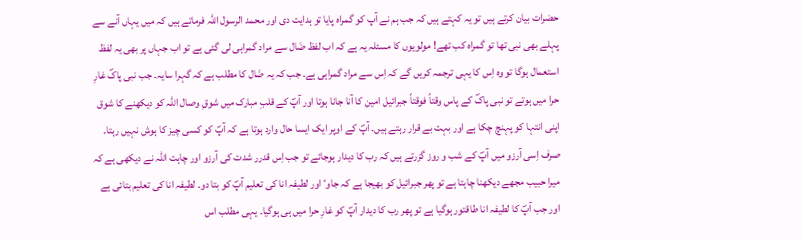حضرات بیان کرتے ہیں تو یہ کہتے ہیں کہ جب ہم نے آپ کو گمراہ پایا تو ہدایت دی اور محمد الرسول اللہ فرماتے ہیں کہ میں یہاں آنے سے پہلے بھی نبی تھا تو گمراہ کب تھے! مولویوں کا مسئلہ یہ ہے کہ اب لفظ ضَال سے مراد گمراہی لی گئی ہے تو اب جہاں پر بھی یہ لفظ استعمال ہوگا تو وہ اِس کا یہی ترجمہ کریں گے کہ اِس سے مراد گمراہی ہے۔ جب کہ یہ ضَال کا مطلب ہے کہ گہرا سایہ۔ جب نبی پاکؐ غارِ حرا میں ہوتے تو نبی پاکؐ کے پاس وقتاً فوقتاً جبرائیل امین کا آنا جانا ہوتا اور آپؐ کے قلبِ مبارک میں شوقِ وصال اللہ کو دیکھنے کا شوق اپنی انتہا کو پہنچ چکا ہے اور بہت بے قرار رہتے ہیں۔ آپؐ کے اوپر ایک ایسا حال وارد ہوتا ہے کہ آپؐ کو کسی چیز کا ہوش نہیں رہتا۔ صرف اِسی آرزو میں آپؐ کے شب و روز گزرتے ہیں کہ رب کا دیدار ہوجائے تو جب اِس قدرر شدت کی آرزو اور چاہت اللہ نے دیکھی ہے کہ میرا حبیب مجھے دیکھنا چاہتا ہے تو پھر جبرائیل کو بھیجا ہے کہ جاوٴ اور لطیفہ انا کی تعلیم آپؐ کو بتا دو۔ لطیفہ انا کی تعلیم بتائی ہے اور جب آپؐ کا لطیفہ انا طاقتور ہوگیا ہے تو پھر رب کا دیدار آپؐ کو غارِ حرا میں ہی ہوگیا۔ یہی مطلب اس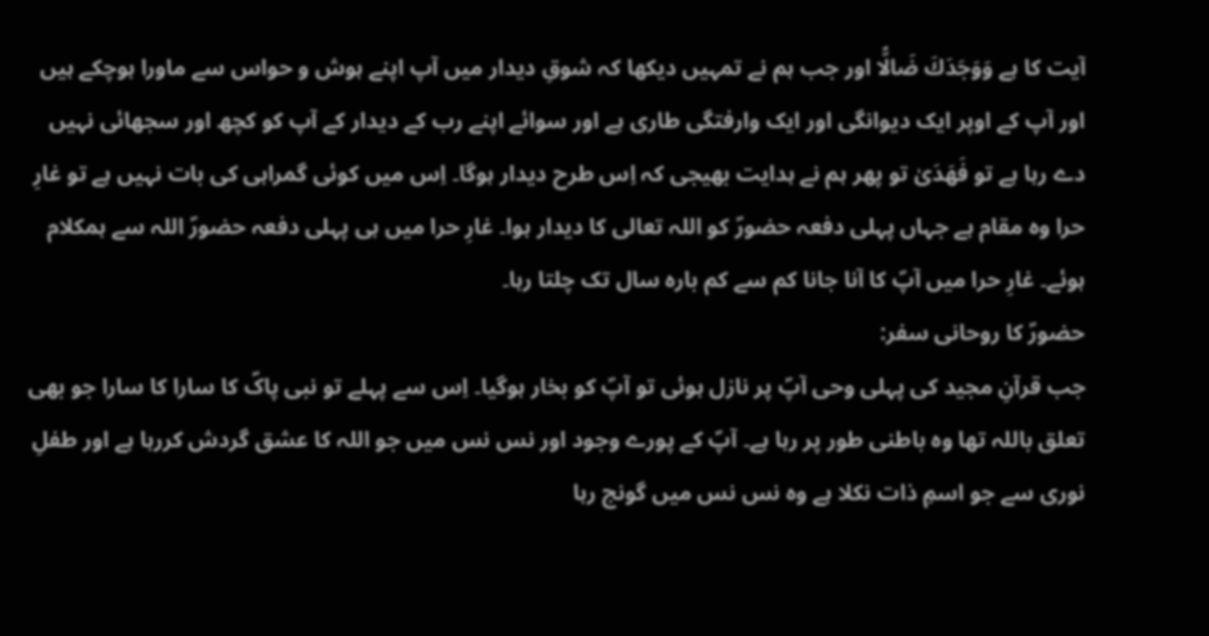آیت کا ہے وَوَجَدَكَ ضَالًّا اور جب ہم نے تمہیں دیکھا کہ شوقِ دیدار میں آپ اپنے ہوش و حواس سے ماورا ہوچکے ہیں اور آپ کے اوپر ایک دیوانگی اور ایک وارفتگی طاری ہے اور سوائے اپنے رب کے دیدار کے آپ کو کچھ اور سجھائی نہیں دے رہا ہے تو فَهَدَىٰ تو پھر ہم نے ہدایت بھیجی کہ اِس طرح دیدار ہوگا۔ اِس میں کوئی گمراہی کی بات نہیں ہے تو غارِ حرا وہ مقام ہے جہاں پہلی دفعہ حضورؐ کو اللہ تعالی کا دیدار ہوا۔ غارِ حرا میں ہی پہلی دفعہ حضورؐ اللہ سے ہمکلام ہوئے۔ غارِ حرا میں آپؐ کا آنا جانا کم سے کم بارہ سال تک چلتا رہا۔
حضورؐ کا روحانی سفر:
جب قرآنِ مجید کی پہلی وحی آپؐ پر نازل ہوئی تو آپؐ کو بخار ہوگیا۔ اِس سے پہلے تو نبی پاکؐ کا سارا کا سارا جو بھی تعلق باللہ تھا وہ باطنی طور پر رہا ہے۔ آپؐ کے پورے وجود اور نس نس میں جو اللہ کا عشق گردش کررہا ہے اور طفلِ نوری سے جو اسمِ ذات نکلا ہے وہ نس نس میں گونج رہا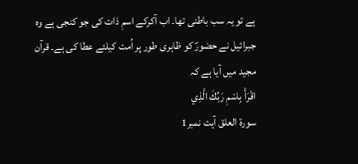ہے تو یہ سب باطنی تھا۔ اب آکرکے اسمِ ذات کی جو کنجی ہے وہ جبرائیل نے حضورؐ کو ظاہری طور پر اُمت کیلئے عطا کی ہے۔ قرآن مجید میں آیا ہے کہ
اقْرَأْ بِاسْمِ رَبِّكَ الَّذِي
سورة العلق آیت نمبر1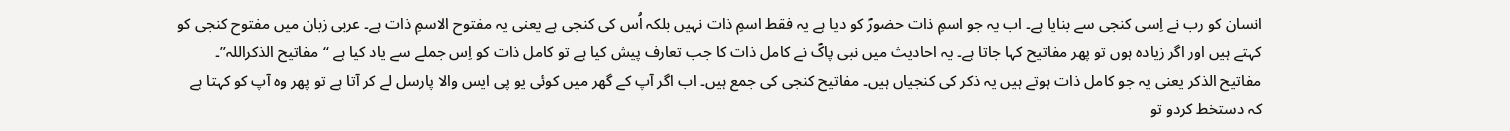انسان کو رب نے اِسی کنجی سے بنایا ہے۔ اب یہ جو اسمِ ذات حضورؐ کو دیا ہے یہ فقط اسمِ ذات نہیں بلکہ اُس کی کنجی ہے یعنی یہ مفتوح الاسمِ ذات ہے۔ عربی زبان میں مفتوح کنجی کو کہتے ہیں اور اگر زیادہ ہوں تو پھر مفاتیح کہا جاتا ہے۔ یہ احادیث میں نبی پاکؐ نے کامل ذات کا جب تعارف پیش کیا ہے تو کامل ذات کو اِس جملے سے یاد کیا ہے “مفاتیح الذکراللہ”۔ مفاتیح الذکر یعنی یہ جو کامل ذات ہوتے ہیں یہ ذکر کی کنجیاں ہیں۔ مفاتیح کنجی کی جمع ہیں۔ اب اگر آپ کے گھر میں کوئی یو پی ایس والا پارسل لے کر آتا ہے تو پھر وہ آپ کو کہتا ہے کہ دستخط کردو تو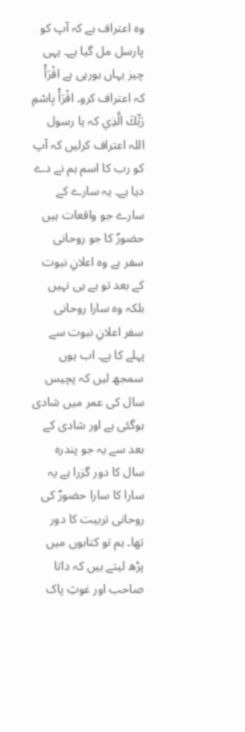وہ اعتراف ہے کہ آپ کو پارسل مل گیا ہے۔ یہی چیز یہاں ہورہی ہے اقْرَأْ کہ اعتراف کرو۔ اقْرَأْ بِاسْمِ رَبِّكَ الَّذِي کہ یا رسول اللہ اعتراف کرلیں کہ آپ کو رب کا اسم ہم نے دے دیا ہے۔ یہ سارے کے سارے جو واقعات ہیں حضورؐ کا جو روحانی سفر ہے وہ اعلانِ نبوت کے بعد تو ہے ہی نہیں بلکہ وہ سارا روحانی سفر اعلانِ نبوت سے پہلے کا ہے۔ اب یوں سمجھ لیں کہ پچیس سال کی عمر میں شادی ہوگئی ہے اور شادی کے بعد سے یہ جو پندرہ سال کا دور گزرا ہے یہ سارا کا سارا حضورؐ کی روحانی تربیت کا دور تھا۔ ہم تو کتابوں میں پڑھ لیتے ہیں کہ داتا صاحب اور غوثِ پاک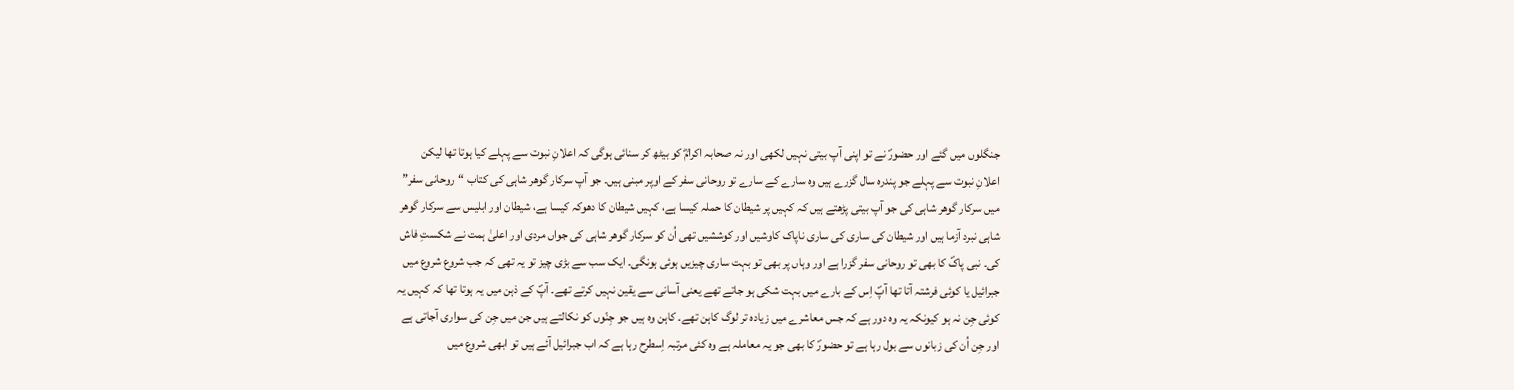جنگلوں میں گئے اور حضورؐ نے تو اپنی آپ بیتی نہیں لکھی اور نہ صحابہ اکرامؓ کو بیٹھ کر سنائی ہوگی کہ اعلانِ نبوت سے پہلے کیا ہوتا تھا لیکن اعلانِ نبوت سے پہلے جو پندرہ سال گزرے ہیں وہ سارے کے سارے تو روحانی سفر کے اوپر مبنی ہیں۔ جو آپ سرکار گوھر شاہی کی کتاب “روحانی سفر” میں سرکار گوھر شاہی کی جو آپ بیتی پڑھتے ہیں کہ کہیں پر شیطان کا حملہ کیسا ہے، کہیں شیطان کا دھوکہ کیسا ہے، شیطان اور ابلیس سے سرکار گوھر شاہی نبرد آزما ہیں اور شیطان کی ساری کی ساری ناپاک کاوشیں اور کوششیں تھی اُن کو سرکار گوھر شاہی کی جواں مردی اور اعلیٰ ہمت نے شکستِ فاش کی۔ نبی پاکؐ کا بھی تو روحانی سفر گزرا ہے اور وہاں پر بھی تو بہت ساری چیزیں ہوئی ہونگی۔ ایک سب سے بڑی چیز تو یہ تھی کہ جب شروع شروع میں جبرائیل یا کوئی فرشتہ آتا تھا آپؐ اِس کے بارے میں بہت شکی ہو جاتے تھے یعنی آسانی سے یقین نہیں کرتے تھے۔ آپؐ کے ذہن میں یہ ہوتا تھا کہ کہیں یہ کوئی جِن نہ ہو کیونکہ یہ وہ دور ہے کہ جس معاشرے میں زیادہ تر لوگ کاہن تھے۔ کاہن وہ ہیں جو جِنّوں کو نکالتے ہیں جن میں جِن کی سواری آجاتی ہے اور جِن اُن کی زبانوں سے بول رہا ہے تو حضورؐ کا بھی جو یہ معاملہ ہے وہ کئی مرتبہ اِسطرح رہا ہے کہ اب جبرائیل آئے ہیں تو ابھی شروع میں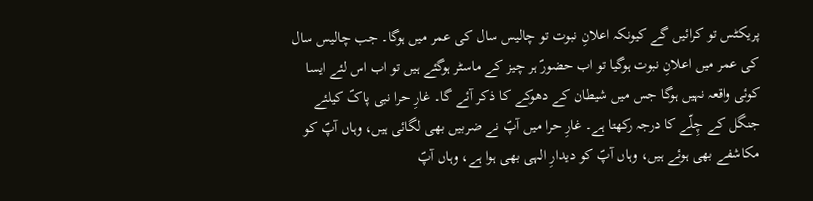پریکٹس تو کرائیں گے کیونکہ اعلانِ نبوت تو چالیس سال کی عمر میں ہوگا۔ جب چالیس سال کی عمر میں اعلانِ نبوت ہوگیا تو اب حضورؐ ہر چیز کے ماسٹر ہوگئے ہیں تو اب اس لئے ایسا کوئی واقعہ نہیں ہوگا جس میں شیطان کے دھوکے کا ذکر آئے گا۔ غارِ حرا نبی پاکؐ کیلئے جنگل کے چِلّے کا درجہ رکھتا ہے۔ غارِ حرا میں آپؐ نے ضربیں بھی لگائی ہیں، وہاں آپؐ کو مکاشفے بھی ہوئے ہیں، وہاں آپؐ کو دیدارِ الہی بھی ہوا ہے، وہاں آپؐ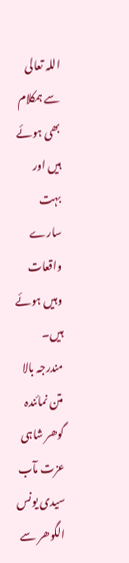اللہ تعالی سے ہمکلام بھی ہوئے ہیں اور بہت سارے واقعات وہیں ہوئے ہیں۔
مندرجہ بالا متن نمائندہ گوھر شاہی عزت مآب سیدی یونس الگوھر سے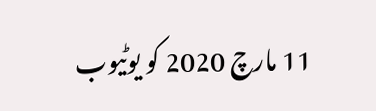11 مارچ 2020 کو یوٹیوب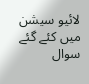لائیو سیشن میں کئے گئے سوال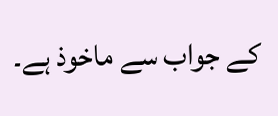کے جواب سے ماخوذ ہے۔